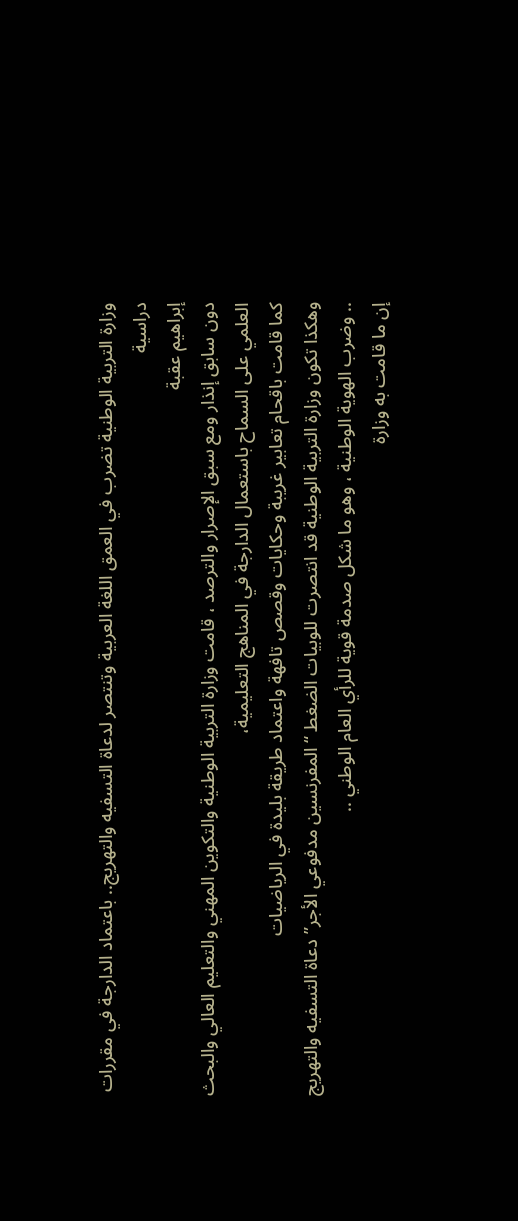وزارة التربية الوطنية تضرب في العمق اللغة العربية وتنتصر لدعاة التسفيه والتهريج.. باعتماد الدارجة في مقررات دراسية
إبراهيم عقبة
دون سابق إنذار ومع سبق الإصرار والترصد ، قامت وزارة التربية الوطنية والتكوين المهني والتعليم العالي والبحث العلمي على السماح باستعمال الدارجة في المناهج التعليمية،
كما قامت باقحام تعابير غريبة وحكايات وقصص تافهة واعتماد طريقة بليدة في الرياضيات
وهكذا تكون وزارة التربية الوطنية قد انتصرت للوبيات الضغط “المفرنسين مدفوعي الأجر” دعاة التسفيه والتهريج .. وضرب الهوية الوطنية ، وهو ما شكل صدمة قوية للرأي العام الوطني ..
إن ما قامت به وزارة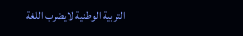التربية الوطنية لايضرب اللغة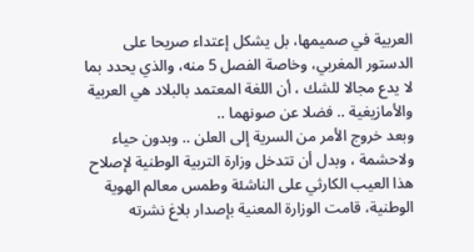العربية في صميمها، بل يشكل إعتداء صريحا على الدستور المغربي، وخاصة الفصل 5 منه، والذي يحدد بما لا يدع مجالا للشك ، أن اللغة المعتمد بالبلاد هي العربية والأمازيغية .. فضلا عن صونهما ..
وبعد خروج الأمر من السرية إلى العلن .. وبدون حياء ولاحشمة ، وبدل أن تتدخل وزارة التربية الوطنية لإصلاح هذا العيب الكارثي على الناشئة وطمس معالم الهوية الوطنية، قامت الوزارة المعنية بإصدار بلاغ نشرته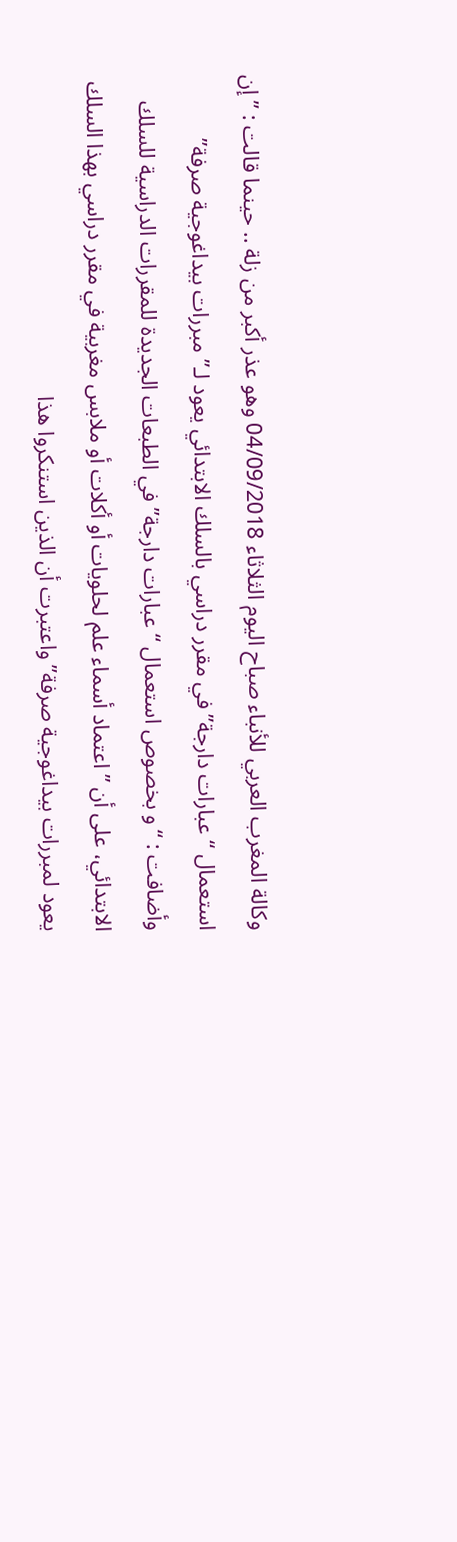وكالة المغرب العربي للأنباء صباح اليوم الثلاثاء 04/09/2018 وهو عذر أكبر من زلة .. حينما قالت : ” إن استعمال “عبارات دارجة” في مقرر دراسي بالسلك الابتدائي يعود لـ”مبررات بيداغوجية صرفة”
وأضافت : “و بخصوص استعمال “عبارات دارجة” في الطبعات الجديدة للمقررات الدراسية للسلك الابتدائي، على أن ” اعتماد أسماء علم لحلويات أو أكلات أو ملابس مغربية في مقرر دراسي بهذا السلك يعود لمبررات بيداغوجية صرفة” واعتبرت أن الذين استنكروا هذا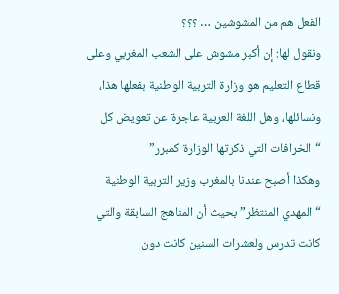الفعل هم من المشوشين … ؟؟؟
ونقول لها: إن أكبر مشوش على الشعب المغربي وعلى قطاع التعليم هو وزارة التربية الوطنية بفعلها هذا، ونسائلها، وهل اللغة العربية عاجرة عن تعويض كل “الخرافات التي ذكرتها الوزارة كمبرر”
وهكذا أصبح عندنا بالمغرب وزير التربية الوطنية “المهدي المنتظر” بحيث أن المناهج السابقة والتي كانت تدرس ولعشرات السنين كانت دون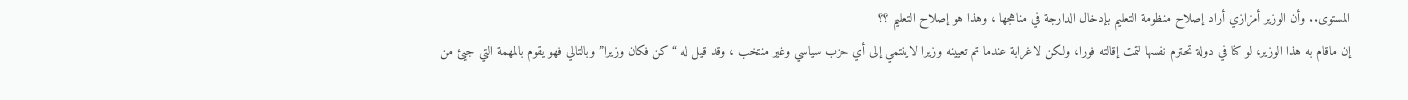المستوى.. وأن الوزير أمزازي أراد إصلاح منظومة التعليم بإدخال الدارجة في مناهجها ، وهذا هو إصلاح التعليم ؟؟
إن ماقام به هذا الوزير، لو كنا في دولة تحترم نفسها لتمت إقالته فورا، ولكن لاغرابة عندما تم تعيينه وزيرا لاينتمي إلى أي حزب سياسي وغير منتخب ، وقد قيل له “كن فكان وزيرا” وبالتالي فهو يقوم بالمهمة التي جيئ من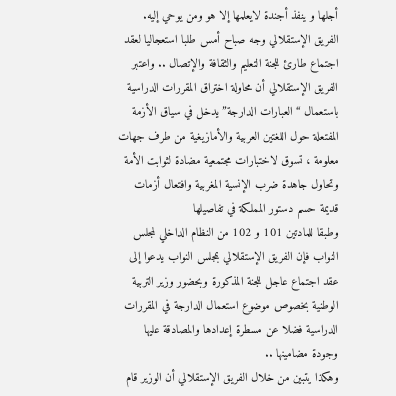أجلها و ينفذ أجندة لايعلمها إلا هو ومن يوحي إليه.
الفريق الإستقلالي وجه صباح أمس طلبا استعجاليا لعقد اجتماع طارئ للجنة التعليم والثقافة والإتصال .. واعتبر الفريق الإستقلالي أن محاولة اختراق المقررات الدراسية باستعمال “العبارات الدارجة” يدخل في سياق الأزمة المفتعلة حول اللغتين العربية والأمازيغية من طرف جهات معلومة ، تسوق لاختبارات مجتمعية مضادة لثوابت الأمة وتحاول جاهدة ضرب الإنسية المغربية وافتعال أزمات قديمة حسم دستور المملكة في تفاصيلها
وطبقا للمادتين 101 و 102 من النظام الداخلي لمجلس النواب فإن الفريق الإستقلالي بمجلس النواب يدعوا إلى عقد اجتماع عاجل للجنة المذكورة وبحضور وزير التربية الوطنية بخصوص موضوع استعمال الدارجة في المقررات الدراسية فضلا عن مسطرة إعدادها والمصادقة عليها وجودة مضامينها ..
وهكذا يتبين من خلال الفريق الإستقلالي أن الوزير قام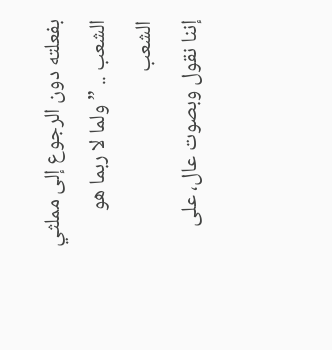بفعلته دون الرجوع إلى مملثي الشعب .. ” ولما لا ربما هو الشعب
إننا نقول وبصوت عال، على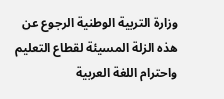وزارة التربية الوطنية الرجوع عن هذه الزلة المسيئة لقطاع التعليم واحترام اللغة العربية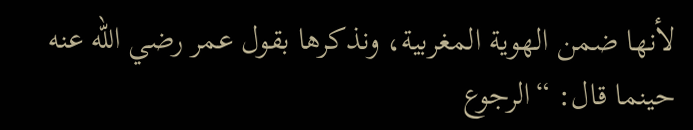لأنها ضمن الهوية المغربية، ونذكرها بقول عمر رضي الله عنه حينما قال: “الرجوع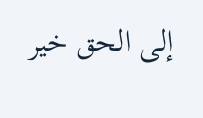إلى الحق خير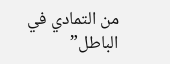من التمادي في الباطل”